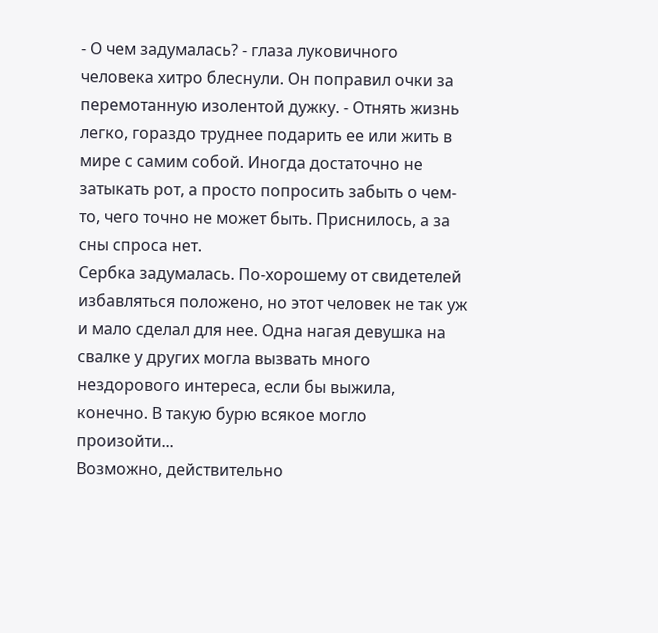- О чем задумалась? - глаза луковичного человека хитро блеснули. Он поправил очки за перемотанную изолентой дужку. - Отнять жизнь легко, гораздо труднее подарить ее или жить в мире с самим собой. Иногда достаточно не затыкать рот, а просто попросить забыть о чем-то, чего точно не может быть. Приснилось, а за сны спроса нет.
Сербка задумалась. По-хорошему от свидетелей избавляться положено, но этот человек не так уж и мало сделал для нее. Одна нагая девушка на свалке у других могла вызвать много нездорового интереса, если бы выжила, конечно. В такую бурю всякое могло произойти...
Возможно, действительно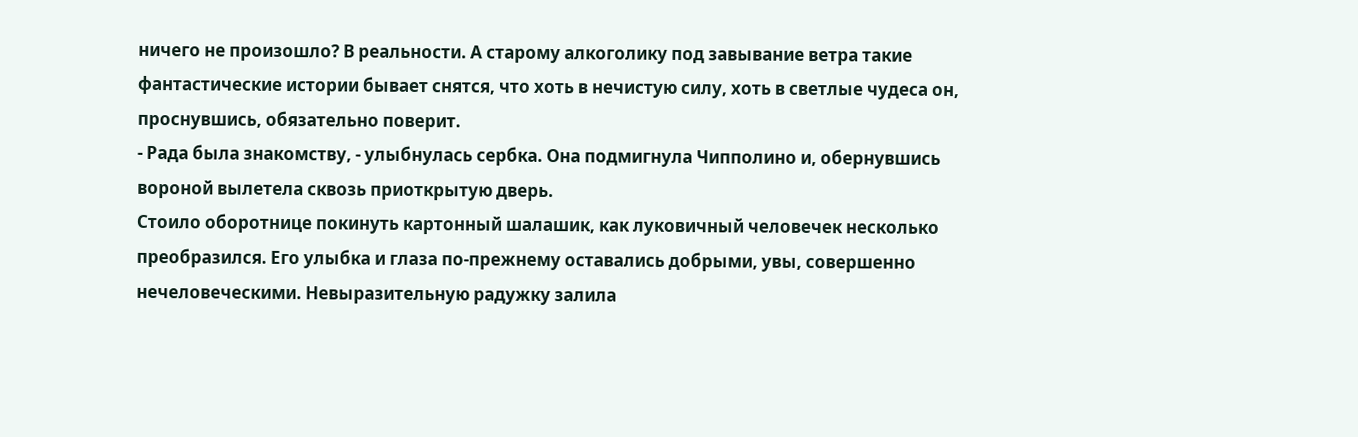ничего не произошло? В реальности. А старому алкоголику под завывание ветра такие фантастические истории бывает снятся, что хоть в нечистую силу, хоть в светлые чудеса он, проснувшись, обязательно поверит.
- Рада была знакомству, - улыбнулась сербка. Она подмигнула Чипполино и, обернувшись вороной вылетела сквозь приоткрытую дверь.
Стоило оборотнице покинуть картонный шалашик, как луковичный человечек несколько преобразился. Его улыбка и глаза по-прежнему оставались добрыми, увы, совершенно нечеловеческими. Невыразительную радужку залила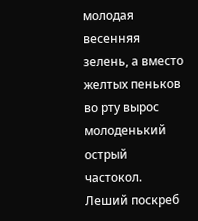молодая весенняя зелень, а вместо желтых пеньков во рту вырос молоденький острый частокол. Леший поскреб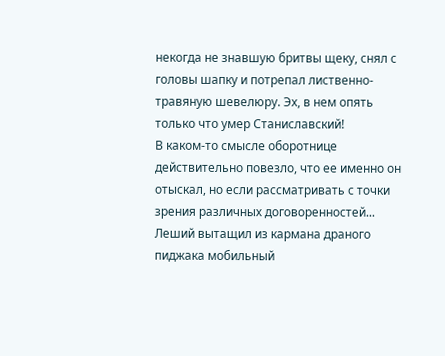некогда не знавшую бритвы щеку, снял с головы шапку и потрепал лиственно-травяную шевелюру. Эх, в нем опять только что умер Станиславский!
В каком-то смысле оборотнице действительно повезло, что ее именно он отыскал, но если рассматривать с точки зрения различных договоренностей... Леший вытащил из кармана драного пиджака мобильный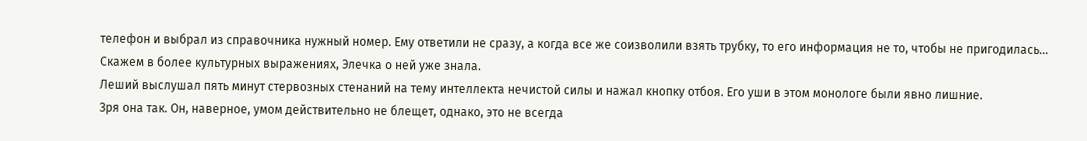телефон и выбрал из справочника нужный номер. Ему ответили не сразу, а когда все же соизволили взять трубку, то его информация не то, чтобы не пригодилась... Скажем в более культурных выражениях, Элечка о ней уже знала.
Леший выслушал пять минут стервозных стенаний на тему интеллекта нечистой силы и нажал кнопку отбоя. Его уши в этом монологе были явно лишние.
Зря она так. Он, наверное, умом действительно не блещет, однако, это не всегда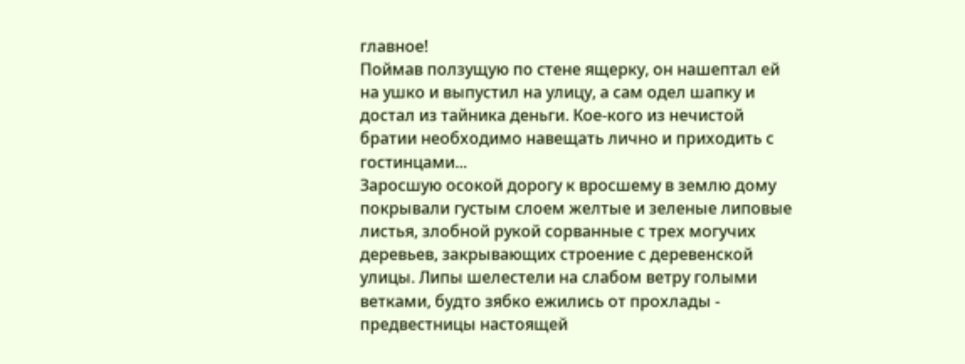главное!
Поймав ползущую по стене ящерку, он нашептал ей на ушко и выпустил на улицу, а сам одел шапку и достал из тайника деньги. Кое-кого из нечистой братии необходимо навещать лично и приходить с гостинцами...
Заросшую осокой дорогу к вросшему в землю дому покрывали густым слоем желтые и зеленые липовые листья, злобной рукой сорванные с трех могучих деревьев, закрывающих строение с деревенской улицы. Липы шелестели на слабом ветру голыми ветками, будто зябко ежились от прохлады - предвестницы настоящей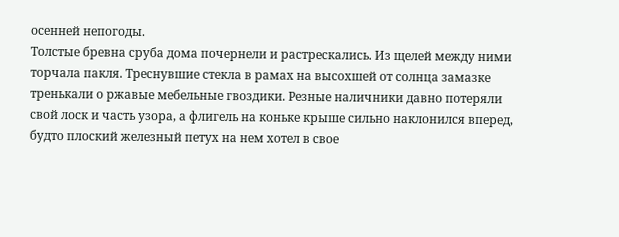осенней непогоды.
Толстые бревна сруба дома почернели и растрескались. Из щелей между ними торчала пакля. Треснувшие стекла в рамах на высохшей от солнца замазке тренькали о ржавые мебельные гвоздики. Резные наличники давно потеряли свой лоск и часть узора, а флигель на коньке крыше сильно наклонился вперед, будто плоский железный петух на нем хотел в свое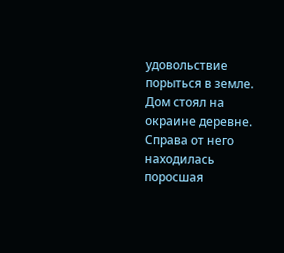удовольствие порыться в земле.
Дом стоял на окраине деревне. Справа от него находилась поросшая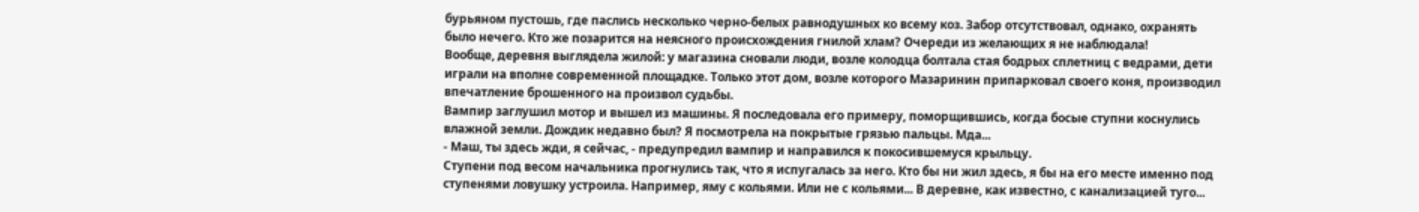бурьяном пустошь, где паслись несколько черно-белых равнодушных ко всему коз. Забор отсутствовал, однако, охранять было нечего. Кто же позарится на неясного происхождения гнилой хлам? Очереди из желающих я не наблюдала!
Вообще, деревня выглядела жилой: у магазина сновали люди, возле колодца болтала стая бодрых сплетниц с ведрами, дети играли на вполне современной площадке. Только этот дом, возле которого Мазаринин припарковал своего коня, производил впечатление брошенного на произвол судьбы.
Вампир заглушил мотор и вышел из машины. Я последовала его примеру, поморщившись, когда босые ступни коснулись влажной земли. Дождик недавно был? Я посмотрела на покрытые грязью пальцы. Мда...
- Маш, ты здесь жди, я сейчас, - предупредил вампир и направился к покосившемуся крыльцу.
Ступени под весом начальника прогнулись так, что я испугалась за него. Кто бы ни жил здесь, я бы на его месте именно под ступенями ловушку устроила. Например, яму с кольями. Или не с кольями... В деревне, как известно, с канализацией туго...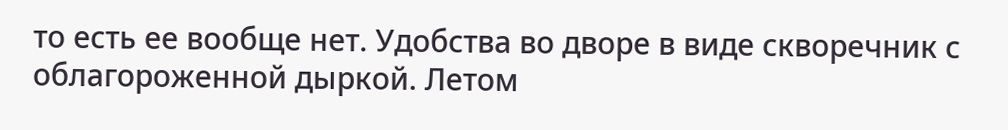то есть ее вообще нет. Удобства во дворе в виде скворечник с облагороженной дыркой. Летом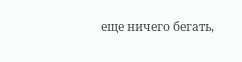еще ничего бегать,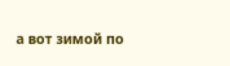а вот зимой по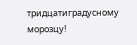тридцатиградусному морозцу!